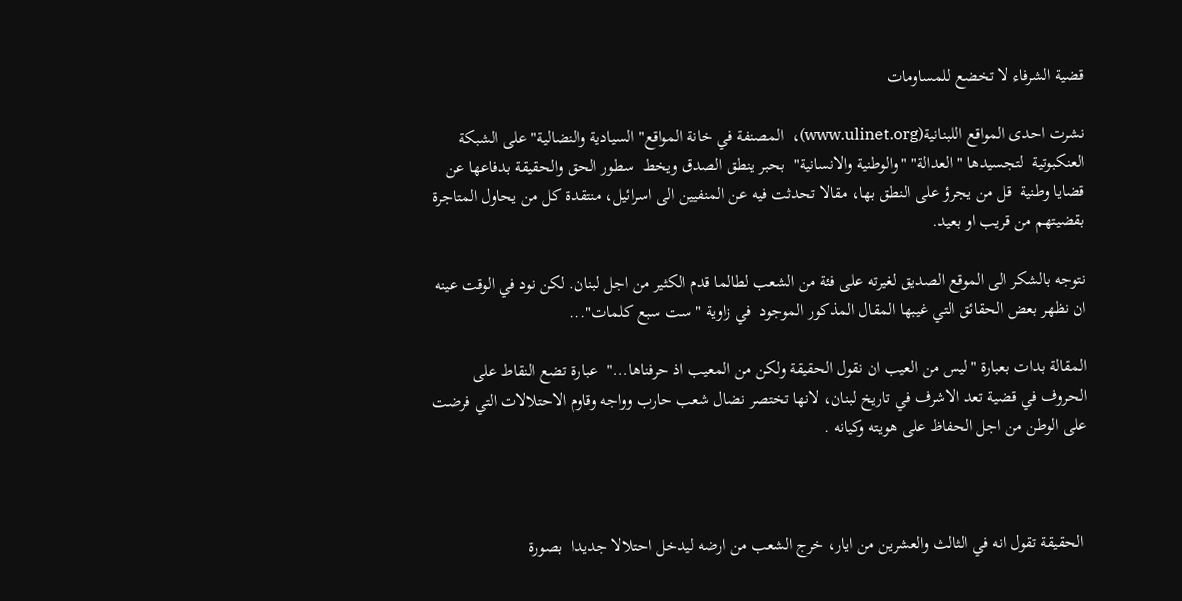قضية الشرفاء لا تخضع للمساومات

نشرت احدى المواقع اللبنانية(www.ulinet.org)،  المصنفة في خانة المواقع" السيادية والنضالية" على الشبكة العنكبوتية  لتجسيدها "العدالة" "والوطنية والانسانية"  بحبر ينطق الصدق ويخط  سطور الحق والحقيقة بدفاعها عن قضايا وطنية  قل من يجرؤ على النطق بها، مقالا تحدثت فيه عن المنفيين الى اسرائيل، منتقدة كل من يحاول المتاجرة بقضيتهم من قريب او بعيد.

نتوجه بالشكر الى الموقع الصديق لغيرته على فئة من الشعب لطالما قدم الكثير من اجل لبنان. لكن نود في الوقت عينه ان نظهر بعض الحقائق التي غيبها المقال المذكور الموجود  في زاوية " ست سبع كلمات"...

المقالة بدات بعبارة "ليس من العيب ان نقول الحقيقة ولكن من المعيب اذ حرفناها..."  عبارة تضع النقاط على الحروف في قضية تعد الاشرف في تاريخ لبنان، لانها تختصر نضال شعب حارب وواجه وقاوم الاحتلالات التي فرضت على الوطن من اجل الحفاظ على هويته وكيانه .



 الحقيقة تقول انه في الثالث والعشرين من ايار، خرج الشعب من ارضه ليدخل احتلالا جديدا  بصورة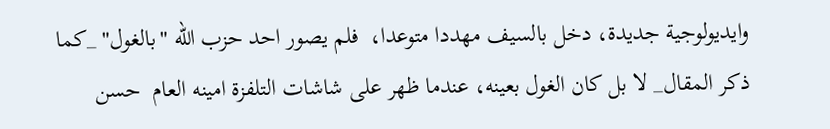وايديولوجية جديدة، دخل بالسيف مهددا متوعدا،  فلم يصور احد حزب الله "بالغول" _كما ذكر المقال_ لا بل كان الغول بعينه، عندما ظهر على شاشات التلفزة امينه العام  حسن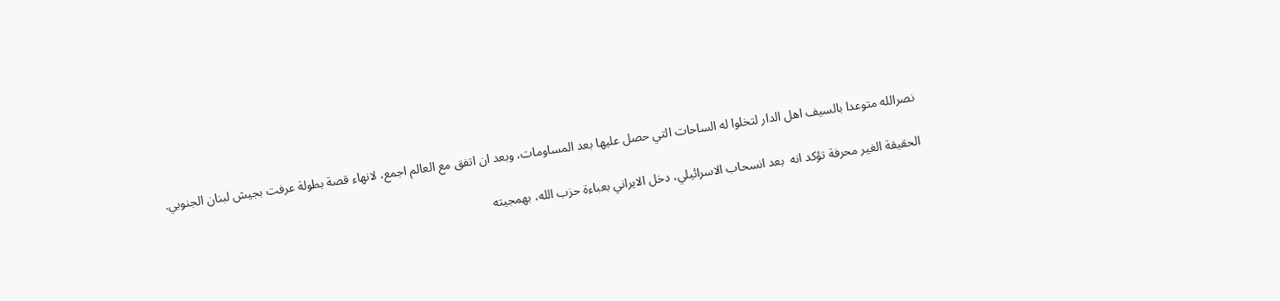نصرالله متوعدا بالسيف اهل الدار لتخلوا له الساحات التي حصل عليها بعد المساومات، وبعد ان اتفق مع العالم اجمع، لانهاء قصة بطولة عرفت بجيش لبنان الجنوبي.

الحقيقة الغير محرفة تؤكد انه  بعد انسحاب الاسرائيلي، دخل الايراني بعباءة حزب الله، بهمجيته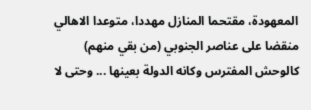المعهودة، مقتحما المنازل مهددا، متوعدا الاهالي منقضا على عناصر الجنوبي (من بقي منهم) كالوحش المفترس وكانه الدولة بعينها ... وحتى لا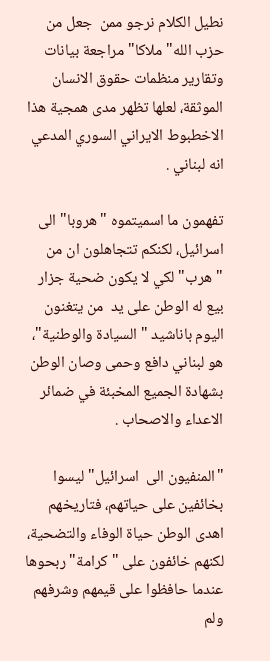نطيل الكلام نرجو ممن  جعل من حزب الله" ملاكا" مراجعة بيانات وتقارير منظمات حقوق الانسان الموثقة، لعلها تظهر مدى همجية هذا الاخطبوط الايراني السوري المدعي انه لبناني .

تفهمون ما اسميتموه "هروبا" الى اسرائيل، لكنكم تتجاهلون ان من "هرب" لكي لا يكون ضحية جزار بيع له الوطن على يد  من يتغنون اليوم باناشيد " السيادة والوطنية"، هو لبناني دافع وحمى وصان الوطن بشهادة الجميع المخبئة في ضمائر الاعداء والاصحاب .

"المنفيون الى  اسرائيل" ليسوا بخائفين على حياتهم، فتاريخهم اهدى الوطن حياة الوفاء والتضحية، لكنهم خائفون على "كرامة" ربحوها عندما حافظوا على قيمهم وشرفهم ولم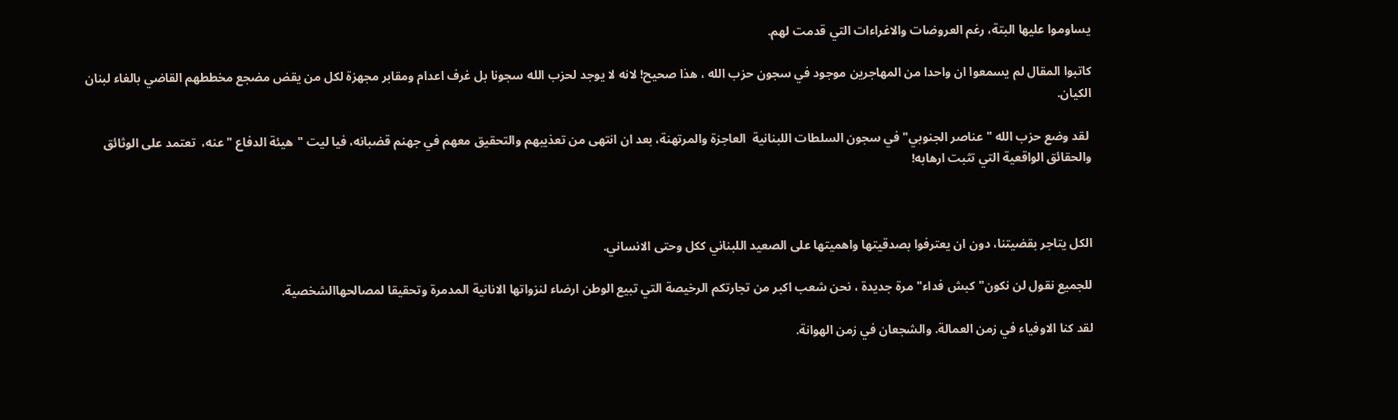يساوموا عليها البتة، رغم العروضات والاغراءات التي قدمت لهم.

كاتبوا المقال لم يسمعوا ان واحدا من المهاجرين موجود في سجون حزب الله ، هذا صحيح! لانه لا يوجد لحزب الله سجونا بل غرف اعدام ومقابر مجهزة لكل من يقض مضجع مخططهم القاضي بالغاء لبنان الكيان.

 لقد وضع حزب الله "عناصر الجنوبي" في سجون السلطات اللبنانية  العاجزة والمرتهنة، بعد ان انتهى من تعذيبهم والتحقيق معهم في جهنم قضبانه، فيا ليت "هيئة الدفاع "عنه،  تعتمد على الوثائق والحقائق الواقعية التي تثبت ارهابه!



الكل يتاجر بقضيتنا، دون ان يعترفوا بصدقيتها واهميتها على الصعيد اللبناني ككل وحتى الانساني.

للجميع نقول لن نكون"كبش فداء" مرة جديدة ، نحن شعب اكبر من تجارتكم الرخيصة التي تبيع الوطن ارضاء لنزواتها الانانية المدمرة وتحقيقا لمصالحهاالشخصية.

لقد كنا الاوفياء في زمن العمالة. والشجعان في زمن الهوانة.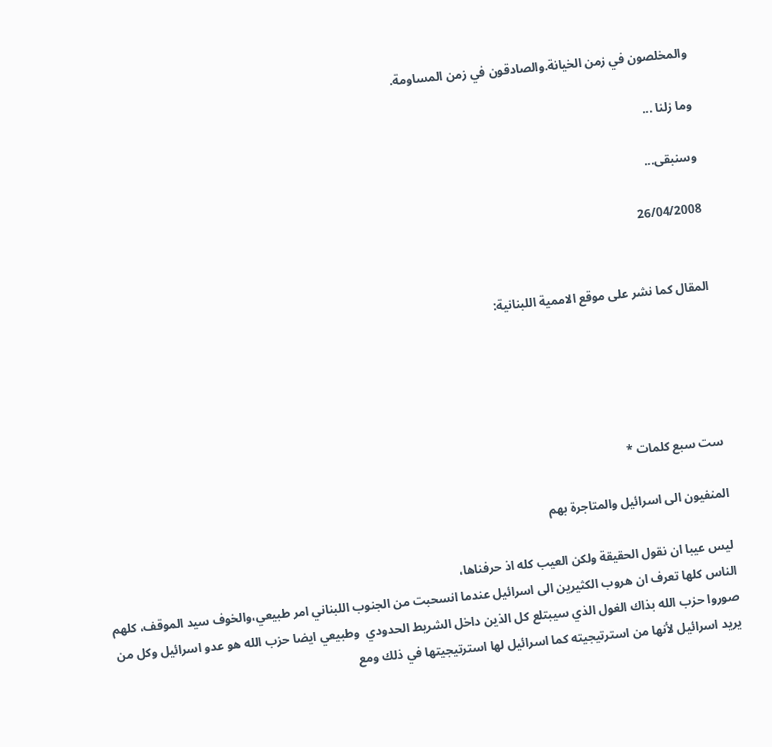والمخلصون في زمن الخيانة.والصادقون في زمن المساومة.

وما زلنا ...

وسنبقى...

26/04/2008


المقال كما نشر على موقع الاممية اللبنانية:





ست سبع كلمات *

المنفيون الى اسرائيل والمتاجرة بهم

ليس عيبا ان نقول الحقيقة ولكن العيب كله اذ حرفناها،
الناس كلها تعرف ان هروب الكثيرين الى اسرائيل عندما انسحبت من الجنوب اللبناني امر طبيعي،والخوف سيد الموقف، كلهم صوروا حزب الله بذاك الغول الذي سيبتلع كل الذين داخل الشريط الحدودي  وطبيعي ايضا حزب الله هو عدو اسرائيل وكل من يريد اسرائيل لأنها من استرتيجيته كما اسرائيل لها استرتيجيتها في ذلك ومع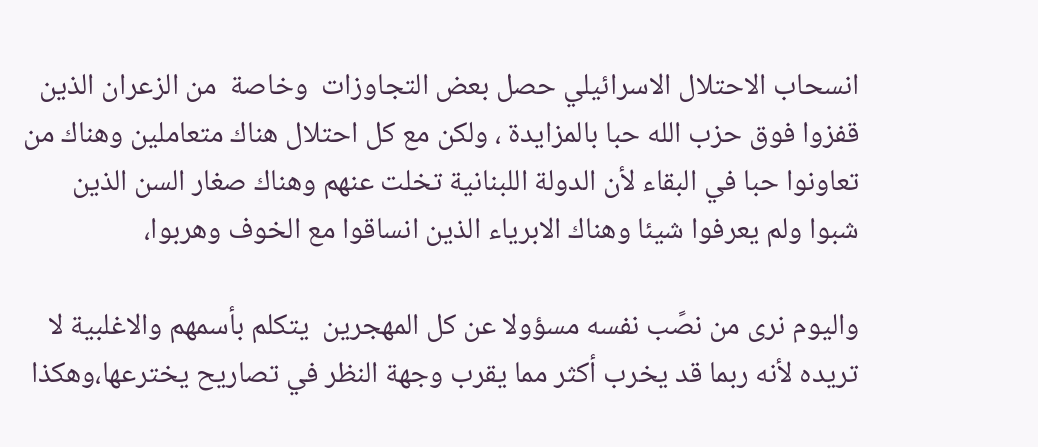انسحاب الاحتلال الاسرائيلي حصل بعض التجاوزات  وخاصة  من الزعران الذين قفزوا فوق حزب الله حبا بالمزايدة ، ولكن مع كل احتلال هناك متعاملين وهناك من تعاونوا حبا في البقاء لأن الدولة اللبنانية تخلت عنهم وهناك صغار السن الذين شبوا ولم يعرفوا شيئا وهناك الابرياء الذين انساقوا مع الخوف وهربوا،

واليوم نرى من نصًب نفسه مسؤولا عن كل المهجرين  يتكلم بأسمهم والاغلبية لا تريده لأنه ربما قد يخرب أكثر مما يقرب وجهة النظر في تصاريح يخترعها،وهكذا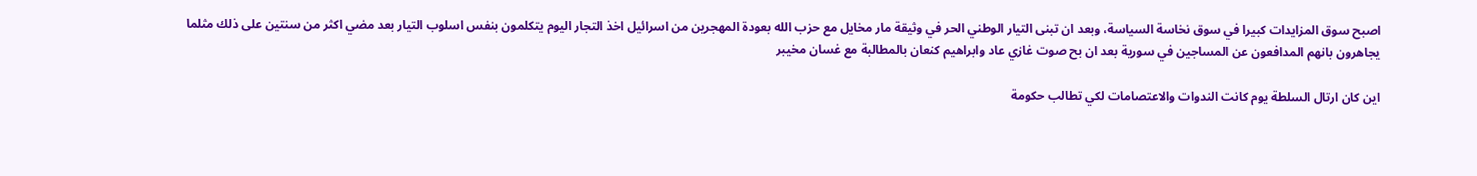اصبح سوق المزايدات كبيرا في سوق نخاسة السياسة، وبعد ان تبنى التيار الوطني الحر في وثيقة مار مخايل مع حزب الله بعودة المهجرين من اسرائيل اخذ التجار اليوم يتكلمون بنفس اسلوب التيار بعد مضي اكثر من سنتين على ذلك مثلما يجاهرون بانهم المدافعون عن المساجين في سورية بعد ان بح صوت غازي عاد وابراهيم كنعان بالمطالبة مع غسان مخيبر

اين كان ارتال السلطة يوم كانت الندوات والاعتصامات لكي تطالب حكومة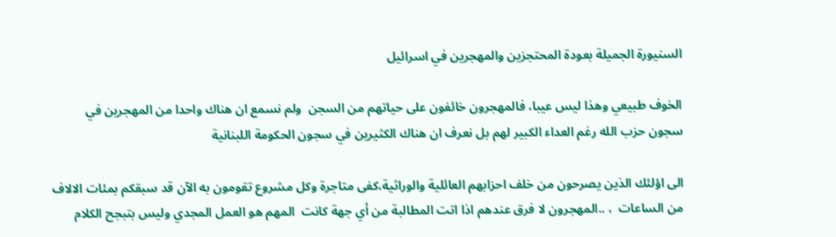السنيورة الجميلة بعودة المحتجزين والمهجرين في اسرائيل

الخوف طبيعي وهذا ليس عيبا، فالمهجرون خائفون على حياتهم من السجن  ولم نسمع ان هناك واحدا من المهجرين في سجون حزب الله رغم العداء الكبير لهم بل نعرف ان هناك الكثيرين في سجون الحكومة اللبنانية

الى اؤلئك الذين يصرحون من خلف احزابهم العائلية والوراثية،كفى متاجرة وكل مشروع تقومون به الآن قد سبقكم بمئات الالاف من الساعات  ، ..المهجرون لا فرق عندهم اذا اتت المطالبة من أي جهة كانت  المهم هو العمل المجدي وليس بتبجح الكلام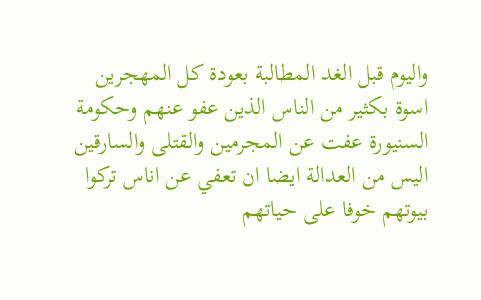واليوم قبل الغد المطالبة بعودة كل المهجرين اسوة بكثير من الناس الذين عفو عنهم وحكومة السنيورة عفت عن المجرمين والقتلى والسارقين  اليس من العدالة ايضا ان تعفي عن اناس تركوا بيوتهم خوفا على حياتهم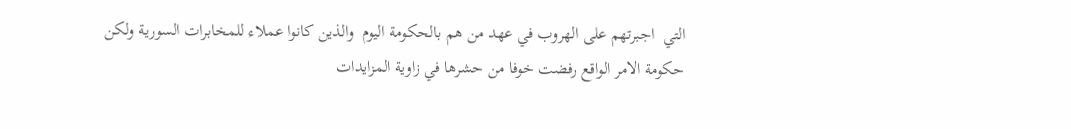التي  اجبرتهم على الهروب في عهد من هم بالحكومة اليوم  والذين كانوا عملاء للمخابرات السورية ولكن حكومة الامر الواقع رفضت خوفا من حشرها في زاوية المزايدات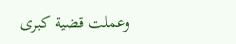وعملت قضية كبرى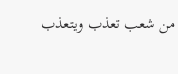من شعب تعذب ويتعذب